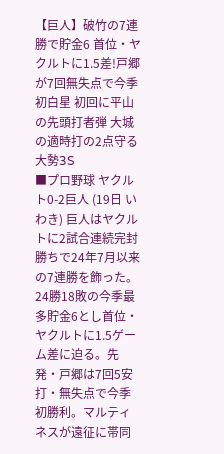【巨人】破竹の7連勝で貯金6 首位・ヤクルトに1.5差!戸郷が7回無失点で今季初白星 初回に平山の先頭打者弾 大城の適時打の2点守る 大勢3S
■プロ野球 ヤクルト0-2巨人 (19日 いわき) 巨人はヤクルトに2試合連続完封勝ちで24年7月以来の7連勝を飾った。24勝18敗の今季最多貯金6とし首位・ヤクルトに1.5ゲーム差に迫る。先発・戸郷は7回5安打・無失点で今季初勝利。マルティネスが遠征に帯同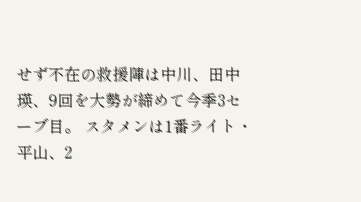せず不在の救援陣は中川、田中瑛、9回を大勢が締めて今季3セーブ目。 スタメンは1番ライト・平山、2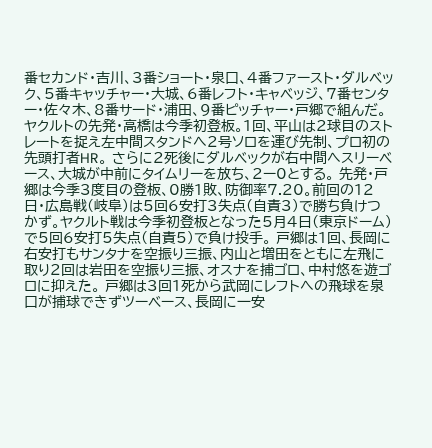番セカンド・吉川、3番ショート・泉口、4番ファースト・ダルベック、5番キャッチャー・大城、6番レフト・キャベッジ、7番センター・佐々木、8番サード・浦田、9番ピッチャー・戸郷で組んだ。 ヤクルトの先発・高橋は今季初登板。1回、平山は2球目のストレートを捉え左中間スタンドへ2号ソロを運び先制、プロ初の先頭打者HR。 さらに2死後にダルベックが右中間へスリーベース、大城が中前にタイムリーを放ち、2ー0とする。 先発・戸郷は今季3度目の登板、0勝1敗、防御率7.20。前回の12日・広島戦(岐阜)は5回6安打3失点(自責3)で勝ち負けつかず。ヤクルト戦は今季初登板となった5月4日(東京ドーム)で5回6安打5失点(自責5)で負け投手。 戸郷は1回、長岡に右安打もサンタナを空振り三振、内山と増田をともに左飛に取り2回は岩田を空振り三振、オスナを捕ゴロ、中村悠を遊ゴロに抑えた。 戸郷は3回1死から武岡にレフトへの飛球を泉口が捕球できずツーベース、長岡に一安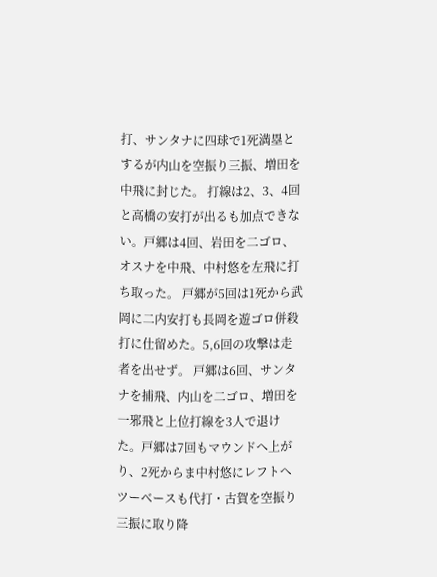打、サンタナに四球で1死満塁とするが内山を空振り三振、増田を中飛に封じた。 打線は2、3、4回と高橋の安打が出るも加点できない。戸郷は4回、岩田を二ゴロ、オスナを中飛、中村悠を左飛に打ち取った。 戸郷が5回は1死から武岡に二内安打も長岡を遊ゴロ併殺打に仕留めた。5,6回の攻撃は走者を出せず。 戸郷は6回、サンタナを捕飛、内山を二ゴロ、増田を一邪飛と上位打線を3人で退けた。戸郷は7回もマウンドへ上がり、2死からま中村悠にレフトへツーベースも代打・古賀を空振り三振に取り降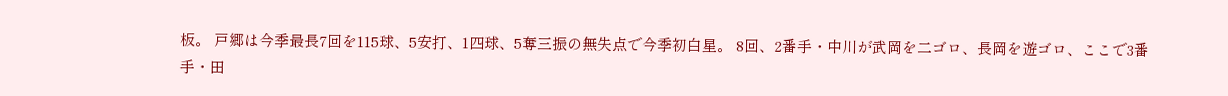板。 戸郷は今季最長7回を115球、5安打、1四球、5奪三振の無失点で今季初白星。 8回、2番手・中川が武岡を二ゴロ、長岡を遊ゴロ、ここで3番手・田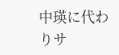中瑛に代わりサ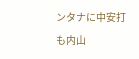ンタナに中安打も内山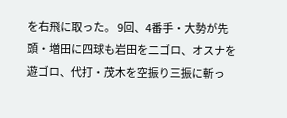を右飛に取った。 9回、4番手・大勢が先頭・増田に四球も岩田を二ゴロ、オスナを遊ゴロ、代打・茂木を空振り三振に斬っ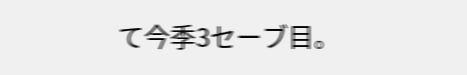て今季3セーブ目。